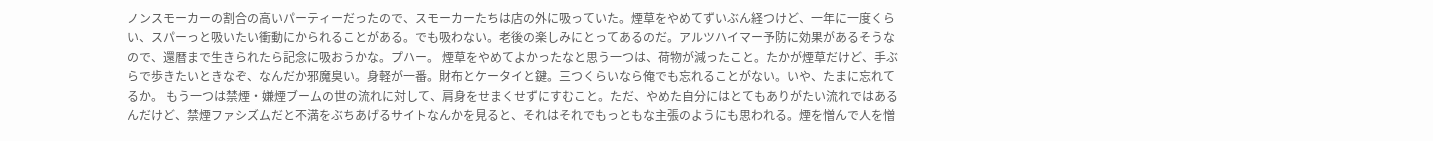ノンスモーカーの割合の高いパーティーだったので、スモーカーたちは店の外に吸っていた。煙草をやめてずいぶん経つけど、一年に一度くらい、スパーっと吸いたい衝動にかられることがある。でも吸わない。老後の楽しみにとってあるのだ。アルツハイマー予防に効果があるそうなので、還暦まで生きられたら記念に吸おうかな。プハー。 煙草をやめてよかったなと思う一つは、荷物が減ったこと。たかが煙草だけど、手ぶらで歩きたいときなぞ、なんだか邪魔臭い。身軽が一番。財布とケータイと鍵。三つくらいなら俺でも忘れることがない。いや、たまに忘れてるか。 もう一つは禁煙・嫌煙ブームの世の流れに対して、肩身をせまくせずにすむこと。ただ、やめた自分にはとてもありがたい流れではあるんだけど、禁煙ファシズムだと不満をぶちあげるサイトなんかを見ると、それはそれでもっともな主張のようにも思われる。煙を憎んで人を憎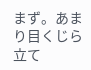まず。あまり目くじら立て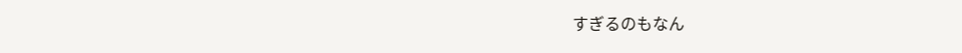すぎるのもなん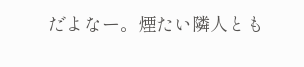だよなー。煙たい隣人とも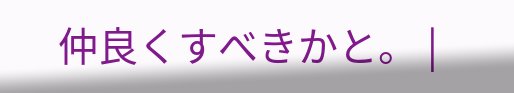仲良くすべきかと。 |